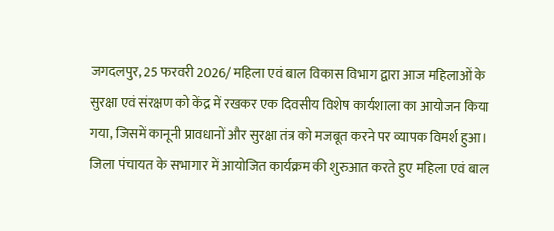जगदलपुर, 25 फरवरी 2026/ महिला एवं बाल विकास विभाग द्वारा आज महिलाओं के सुरक्षा एवं संरक्षण को केंद्र में रखकर एक दिवसीय विशेष कार्यशाला का आयोजन किया गया, जिसमें कानूनी प्रावधानों और सुरक्षा तंत्र को मजबूत करने पर व्यापक विमर्श हुआ। जिला पंचायत के सभागार में आयोजित कार्यक्रम की शुरुआत करते हुए महिला एवं बाल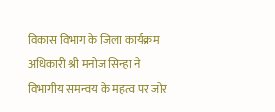विकास विभाग के जिला कार्यक्रम अधिकारी श्री मनोज सिन्हा ने विभागीय समन्वय के महत्व पर जोर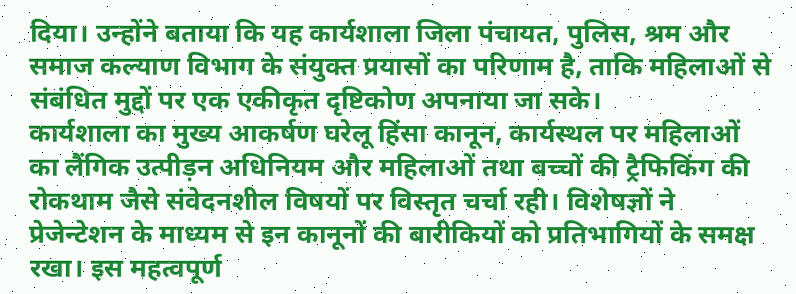दिया। उन्होंने बताया कि यह कार्यशाला जिला पंचायत, पुलिस, श्रम और समाज कल्याण विभाग के संयुक्त प्रयासों का परिणाम है, ताकि महिलाओं से संबंधित मुद्दों पर एक एकीकृत दृष्टिकोण अपनाया जा सके।
कार्यशाला का मुख्य आकर्षण घरेलू हिंसा कानून, कार्यस्थल पर महिलाओं का लैंगिक उत्पीड़न अधिनियम और महिलाओं तथा बच्चों की ट्रैफिकिंग की रोकथाम जैसे संवेदनशील विषयों पर विस्तृत चर्चा रही। विशेषज्ञों ने प्रेजेन्टेशन के माध्यम से इन कानूनों की बारीकियों को प्रतिभागियों के समक्ष रखा। इस महत्वपूर्ण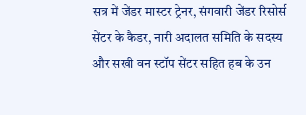सत्र में जेंडर मास्टर ट्रेनर, संगवारी जेंडर रिसोर्स सेंटर के कैडर, नारी अदालत समिति के सदस्य और सखी वन स्टॉप सेंटर सहित हब के उन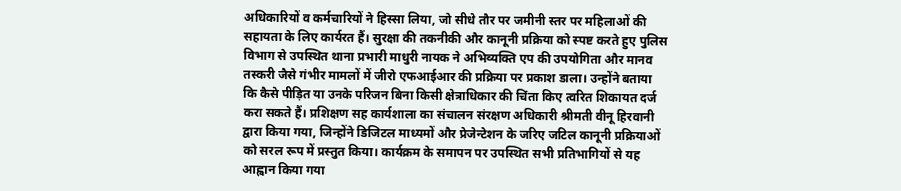अधिकारियों व कर्मचारियों ने हिस्सा लिया, जो सीधे तौर पर जमीनी स्तर पर महिलाओं की सहायता के लिए कार्यरत हैं। सुरक्षा की तकनीकी और कानूनी प्रक्रिया को स्पष्ट करते हुए पुलिस विभाग से उपस्थित थाना प्रभारी माधुरी नायक ने अभिव्यक्ति एप की उपयोगिता और मानव तस्करी जैसे गंभीर मामलों में जीरो एफआईआर की प्रक्रिया पर प्रकाश डाला। उन्होंने बताया कि कैसे पीड़ित या उनके परिजन बिना किसी क्षेत्राधिकार की चिंता किए त्वरित शिकायत दर्ज करा सकते हैं। प्रशिक्षण सह कार्यशाला का संचालन संरक्षण अधिकारी श्रीमती वीनू हिरवानी द्वारा किया गया, जिन्होंने डिजिटल माध्यमों और प्रेजेन्टेशन के जरिए जटिल कानूनी प्रक्रियाओं को सरल रूप में प्रस्तुत किया। कार्यक्रम के समापन पर उपस्थित सभी प्रतिभागियों से यह आह्वान किया गया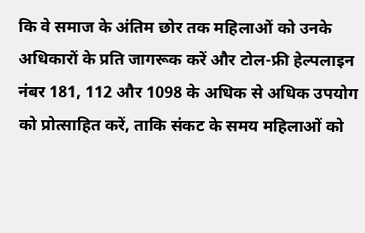कि वे समाज के अंतिम छोर तक महिलाओं को उनके अधिकारों के प्रति जागरूक करें और टोल-फ्री हेल्पलाइन नंबर 181, 112 और 1098 के अधिक से अधिक उपयोग को प्रोत्साहित करें, ताकि संकट के समय महिलाओं को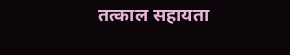तत्काल सहायता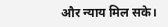और न्याय मिल सके।